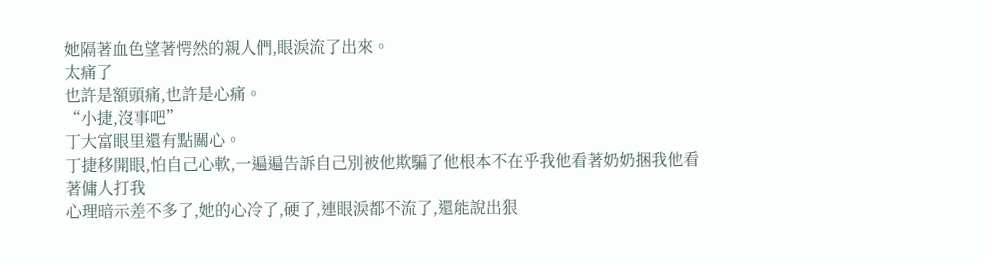她隔著血色望著愕然的親人們,眼淚流了出來。
太痛了
也許是額頭痛,也許是心痛。
“小捷,沒事吧”
丁大富眼里還有點關心。
丁捷移開眼,怕自己心軟,一遍遍告訴自己別被他欺騙了他根本不在乎我他看著奶奶捆我他看著傭人打我
心理暗示差不多了,她的心冷了,硬了,連眼淚都不流了,還能說出狠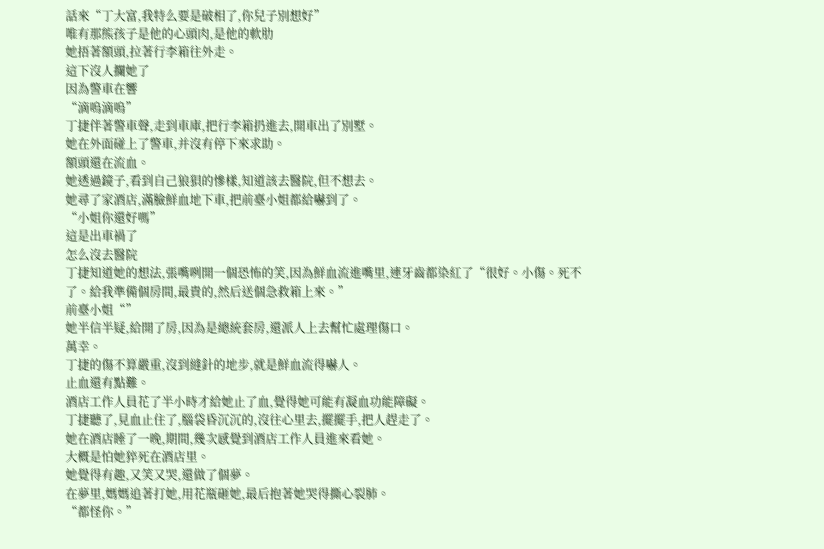話來“丁大富,我特么要是破相了,你兒子別想好”
唯有那熊孩子是他的心頭肉,是他的軟肋
她捂著額頭,拉著行李箱往外走。
這下沒人攔她了
因為警車在響
“滴嗚滴嗚”
丁捷伴著警車聲,走到車庫,把行李箱扔進去,開車出了別墅。
她在外面碰上了警車,并沒有停下來求助。
額頭還在流血。
她透過鏡子,看到自己狼狽的慘樣,知道該去醫院,但不想去。
她尋了家酒店,滿臉鮮血地下車,把前臺小姐都給嚇到了。
“小姐你還好嗎”
這是出車禍了
怎么沒去醫院
丁捷知道她的想法,張嘴咧開一個恐怖的笑,因為鮮血流進嘴里,連牙齒都染紅了“很好。小傷。死不了。給我準備個房間,最貴的,然后送個急救箱上來。”
前臺小姐“”
她半信半疑,給開了房,因為是總統套房,還派人上去幫忙處理傷口。
萬幸。
丁捷的傷不算嚴重,沒到縫針的地步,就是鮮血流得嚇人。
止血還有點難。
酒店工作人員花了半小時才給她止了血,覺得她可能有凝血功能障礙。
丁捷聽了,見血止住了,腦袋昏沉沉的,沒往心里去,擺擺手,把人趕走了。
她在酒店睡了一晚,期間,幾次感覺到酒店工作人員進來看她。
大概是怕她猝死在酒店里。
她覺得有趣,又笑又哭,還做了個夢。
在夢里,媽媽追著打她,用花瓶砸她,最后抱著她哭得撕心裂肺。
“都怪你。”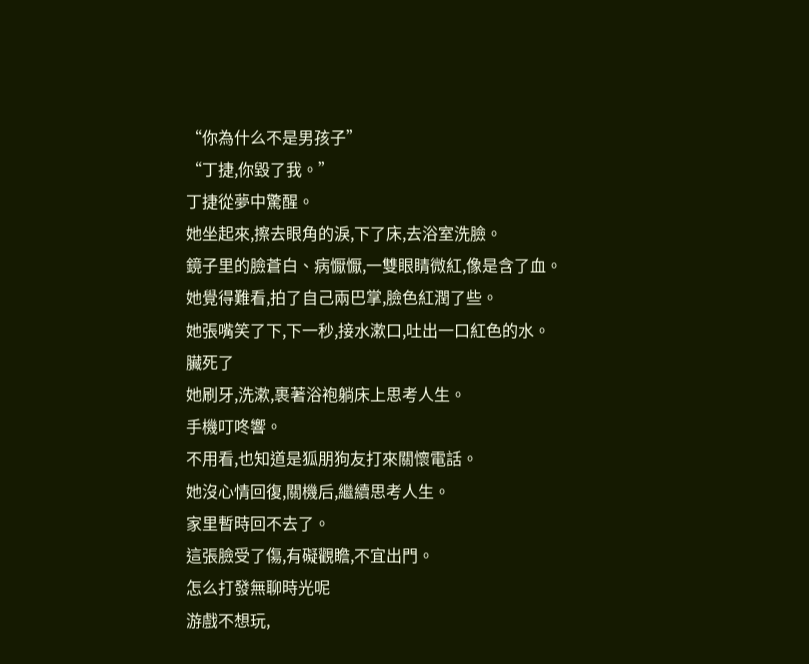“你為什么不是男孩子”
“丁捷,你毀了我。”
丁捷從夢中驚醒。
她坐起來,擦去眼角的淚,下了床,去浴室洗臉。
鏡子里的臉蒼白、病懨懨,一雙眼睛微紅,像是含了血。
她覺得難看,拍了自己兩巴掌,臉色紅潤了些。
她張嘴笑了下,下一秒,接水漱口,吐出一口紅色的水。
臟死了
她刷牙,洗漱,裹著浴袍躺床上思考人生。
手機叮咚響。
不用看,也知道是狐朋狗友打來關懷電話。
她沒心情回復,關機后,繼續思考人生。
家里暫時回不去了。
這張臉受了傷,有礙觀瞻,不宜出門。
怎么打發無聊時光呢
游戲不想玩,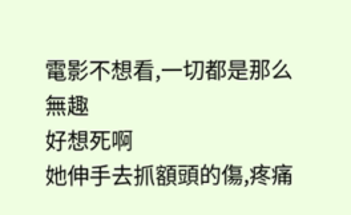電影不想看,一切都是那么無趣
好想死啊
她伸手去抓額頭的傷,疼痛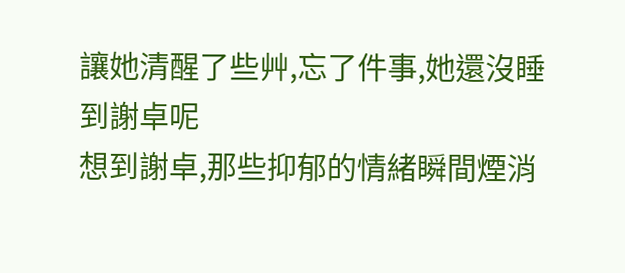讓她清醒了些艸,忘了件事,她還沒睡到謝卓呢
想到謝卓,那些抑郁的情緒瞬間煙消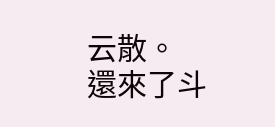云散。
還來了斗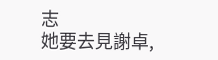志
她要去見謝卓,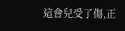這會兒受了傷,正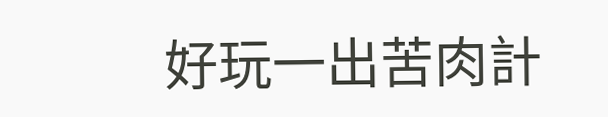好玩一出苦肉計